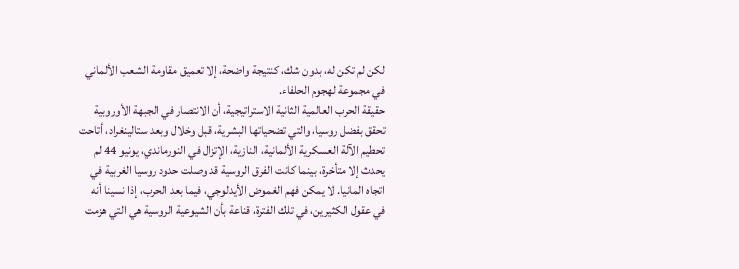لكن لم تكن له، بدون شك، كنتيجة واضحة، إلا تعميق مقاومة الشعب الألماني في مجموعة لهجوم الحلفاء.
حقيقة الحرب العالمية الثانية الاستراتيجية، أن الانتصار في الجبهة الأوروبية تحقق بفضل روسيا، والتي تضحياتها البشرية، قبل وخلال وبعد ستالينغراد، أتاحت تحطيم الآلة العسكرية الألمانية، النازية، الإتزال في النورماندي، يونيو 44 لم يحدث إلا متأخرة، بينما كانت الفرق الروسية قد وصلت حدود روسيا الغربية في اتجاه المانيا. لا يمكن فهم الغموض الأيدلوجي، فيما بعد الحرب، إذا نسينا أنه في عقول الكثيرين، في تلك الفترة، قناعة بأن الشيوعية الروسية هي التي هزمت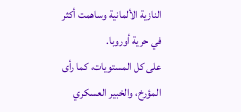النازية الألمانية وساهمت أكثر في حرية أوروبا.
على كل المستويات، كما رأى المؤرخ، والخبير العسكري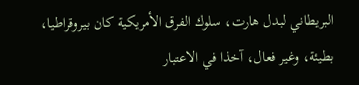البريطاني لبدل هارت، سلوك الفرق الأمريكية كان بيروقراطيا، بطيئة، وغير فعال، آخذا في الاعتبار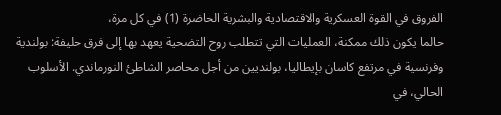الفروق في القوة العسكرية والاقتصادية والبشرية الحاضرة (1) في كل مرة،
حالما يكون ذلك ممكنة، العمليات التي تتطلب روح التضحية يعهد بها إلى فرق حليفة: بولندية وفرنسية في مرتفع کاسان بإيطاليا، بولنديين من أجل محاصر الشاطئ النورماندي. الأسلوب الحالي، في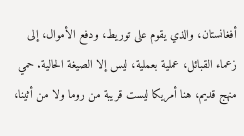أفغانستان، والذي يقوم على توريط، ودفع الأموال، إلى زعماء القبائل، عملية بعملية، ليس إلا الصيغة الحالية. حمي منهج قديم، هنا أمريكا ليست قريبة من روما ولا من أثينا،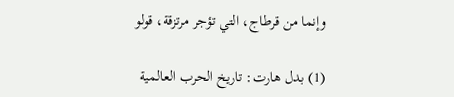وإنما من قرطاج، التي تؤجر مرتزقة، قولو

(1) بدل هارت: تاريخ الحرب العالمية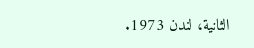الثانية، لندن 1973.